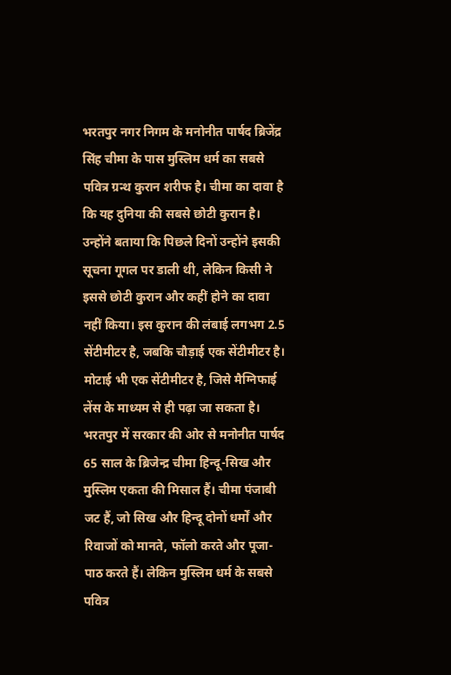भरतपुर नगर निगम के मनोनीत पार्षद ब्रिजेंद्र सिंह चीमा के पास मुस्लिम धर्म का सबसे पवित्र ग्रन्थ कुरान शरीफ है। चीमा का दावा है कि यह दुनिया की सबसे छोटी कुरान है। उन्होंने बताया कि पिछले दिनों उन्होंने इसकी सूचना गूगल पर डाली थी, लेकिन किसी ने इससे छोटी कुरान और कहीं होने का दावा नहीं किया। इस कुरान की लंबाई लगभग 2.5 सेंटीमीटर है, जबकि चौड़ाई एक सेंटीमीटर है। मोटाई भी एक सेंटीमीटर है, जिसे मैग्निफाई लेंस के माध्यम से ही पढ़ा जा सकता है।
भरतपुर में सरकार की ओर से मनोनीत पार्षद 65 साल के ब्रिजेन्द्र चीमा हिन्दू-सिख और मुस्लिम एकता की मिसाल हैं। चीमा पंजाबी जट हैं, जो सिख और हिन्दू दोनों धर्मों और रिवाजों को मानते, फॉलो करते और पूजा-पाठ करते हैं। लेकिन मुस्लिम धर्म के सबसे पवित्र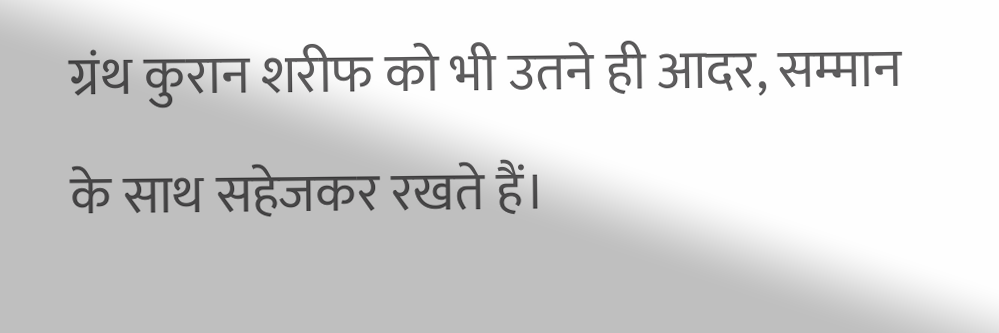ग्रंथ कुरान शरीफ को भी उतने ही आदर, सम्मान के साथ सहेजकर रखते हैं।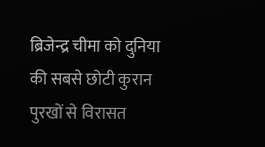ब्रिजेन्द्र चीमा को दुनिया की सबसे छोटी कुरान पुरखों से विरासत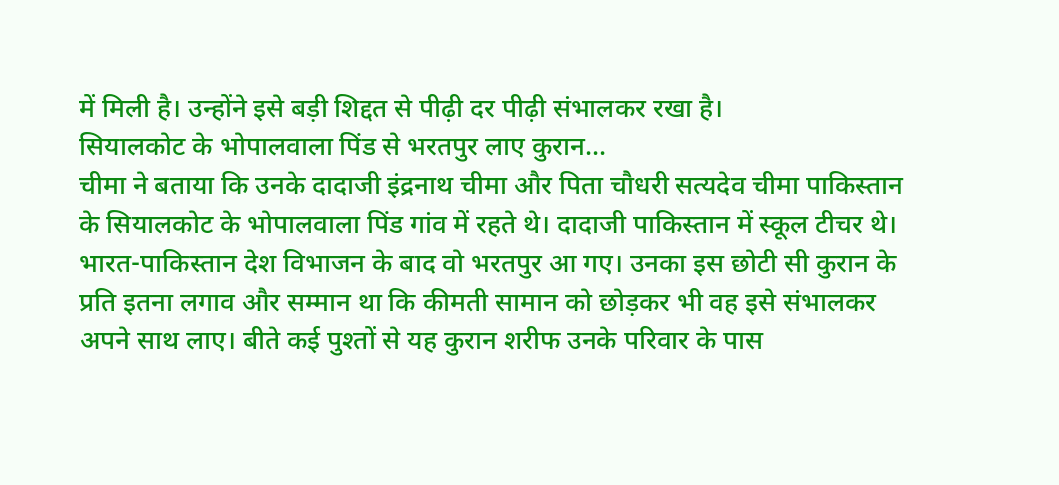में मिली है। उन्होंने इसे बड़ी शिद्दत से पीढ़ी दर पीढ़ी संभालकर रखा है।
सियालकोट के भोपालवाला पिंड से भरतपुर लाए कुरान...
चीमा ने बताया कि उनके दादाजी इंद्रनाथ चीमा और पिता चौधरी सत्यदेव चीमा पाकिस्तान के सियालकोट के भोपालवाला पिंड गांव में रहते थे। दादाजी पाकिस्तान में स्कूल टीचर थे। भारत-पाकिस्तान देश विभाजन के बाद वो भरतपुर आ गए। उनका इस छोटी सी कुरान के प्रति इतना लगाव और सम्मान था कि कीमती सामान को छोड़कर भी वह इसे संभालकर अपने साथ लाए। बीते कई पुश्तों से यह कुरान शरीफ उनके परिवार के पास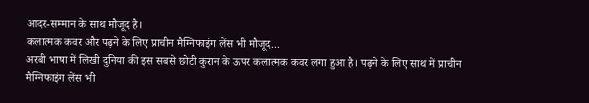आदर-सम्मान के साथ मौजूद है।
कलात्मक कवर और पढ़ने के लिए प्राचीन मैग्निफाइंग लेंस भी मौजूद...
अरबी भाषा में लिखी दुनिया की इस सबसे छोटी कुरान के ऊपर कलात्मक कवर लगा हुआ है। पढ़ने के लिए साथ में प्राचीन मैग्निफाइंग लेंस भी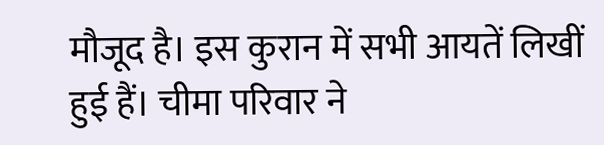मौजूद है। इस कुरान में सभी आयतें लिखीं हुई हैं। चीमा परिवार ने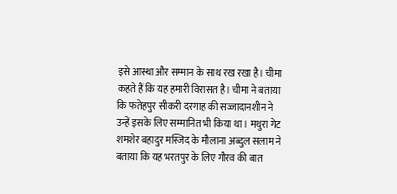इसे आस्था और सम्मान के साथ रख रखा है। चीमा कहते हैं कि यह हमारी विरासत है। चीमा ने बताया कि फतेहपुर सीकरी दरगाह की सज्जादानशीन ने उन्हें इसके लिए सम्मानित भी किया था। मथुरा गेट शमशेर बहादुर मस्जिद के मौलाना अब्दुल सलाम ने बताया कि यह भरतपुर के लिए गौरव की बात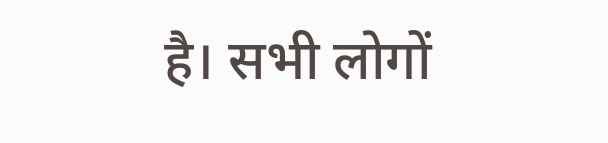है। सभी लोगों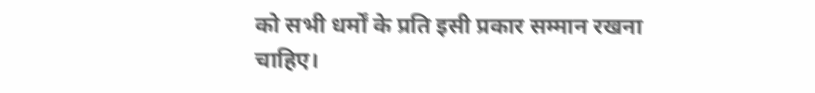को सभी धर्मों के प्रति इसी प्रकार सम्मान रखना चाहिए।